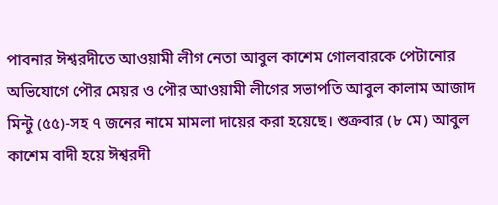পাবনার ঈশ্বরদীতে আওয়ামী লীগ নেতা আবুল কাশেম গোলবারকে পেটানোর অভিযোগে পৌর মেয়র ও পৌর আওয়ামী লীগের সভাপতি আবুল কালাম আজাদ মিন্টু (৫৫)-সহ ৭ জনের নামে মামলা দায়ের করা হয়েছে। শুক্রবার (৮ মে) আবুল কাশেম বাদী হয়ে ঈশ্বরদী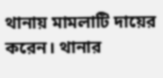থানায় মামলাটি দায়ের করেন। থানার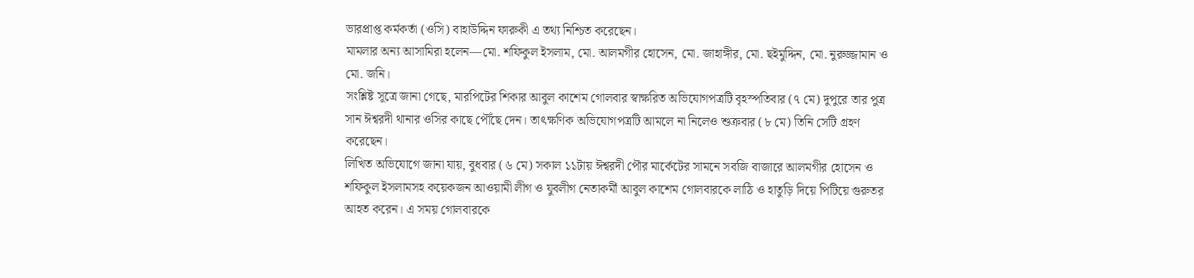ভারপ্রাপ্ত কর্মকর্তা (ওসি) বাহাউদ্দিন ফারুকী এ তথ্য নিশ্চিত করেছেন।
মামলার অন্য আসামিরা হলেন—মো. শফিকুল ইসলাম, মো. আলমগীর হোসেন, মো. জাহাঙ্গীর, মো. ছইমুদ্দিন, মো. নুরুজ্জামান ও মো. জনি।
সংশ্লিষ্ট সূত্রে জানা গেছে, মারপিটের শিকার আবুল কাশেম গোলবার স্বাক্ষরিত অভিযোগপত্রটি বৃহস্পতিবার (৭ মে) দুপুরে তার পুত্র সান ঈশ্বরদী থানার ওসির কাছে পৌঁছে দেন। তাৎক্ষণিক অভিযোগপত্রটি আমলে না নিলেও শুক্রবার (৮ মে) তিনি সেটি গ্রহণ করেছেন।
লিখিত অভিযোগে জানা যায়, বুধবার (৬ মে) সকাল ১১টায় ঈশ্বরদী পৌর মার্কেটের সামনে সবজি বাজারে আলমগীর হোসেন ও শফিকুল ইসলামসহ কয়েকজন আওয়ামী লীগ ও যুবলীগ নেতাকর্মী আবুল কাশেম গোলবারকে লাঠি ও হাতুড়ি দিয়ে পিটিয়ে গুরুতর আহত করেন। এ সময় গোলবারকে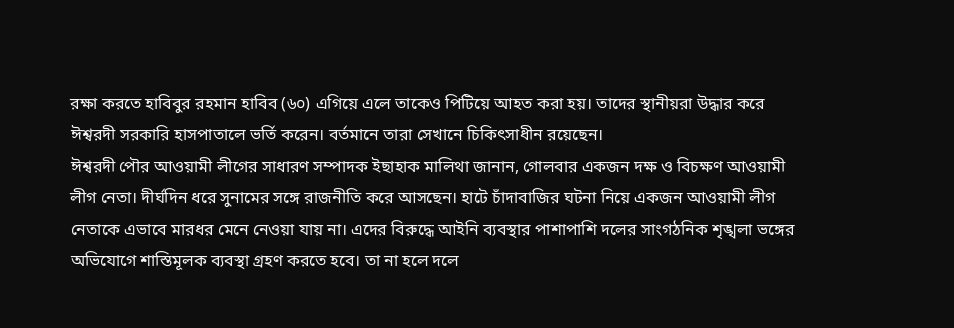রক্ষা করতে হাবিবুর রহমান হাবিব (৬০) এগিয়ে এলে তাকেও পিটিয়ে আহত করা হয়। তাদের স্থানীয়রা উদ্ধার করে ঈশ্বরদী সরকারি হাসপাতালে ভর্তি করেন। বর্তমানে তারা সেখানে চিকিৎসাধীন রয়েছেন।
ঈশ্বরদী পৌর আওয়ামী লীগের সাধারণ সম্পাদক ইছাহাক মালিথা জানান, গোলবার একজন দক্ষ ও বিচক্ষণ আওয়ামী লীগ নেতা। দীর্ঘদিন ধরে সুনামের সঙ্গে রাজনীতি করে আসছেন। হাটে চাঁদাবাজির ঘটনা নিয়ে একজন আওয়ামী লীগ নেতাকে এভাবে মারধর মেনে নেওয়া যায় না। এদের বিরুদ্ধে আইনি ব্যবস্থার পাশাপাশি দলের সাংগঠনিক শৃঙ্খলা ভঙ্গের অভিযোগে শাস্তিমূলক ব্যবস্থা গ্রহণ করতে হবে। তা না হলে দলে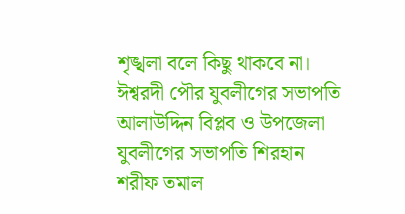শৃঙ্খলা বলে কিছু থাকবে না।
ঈশ্বরদী পৌর যুবলীগের সভাপতি আলাউদ্দিন বিপ্লব ও উপজেলা যুবলীগের সভাপতি শিরহান শরীফ তমাল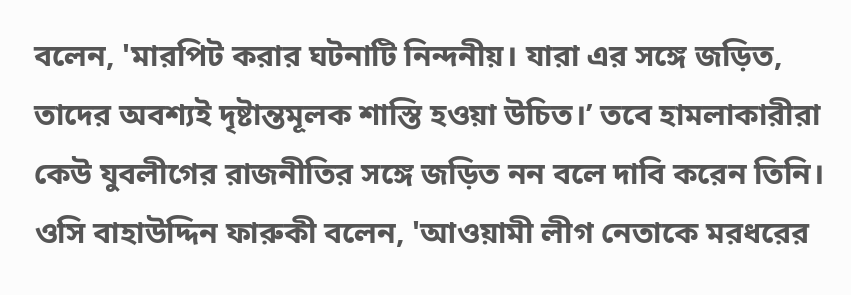বলেন, 'মারপিট করার ঘটনাটি নিন্দনীয়। যারা এর সঙ্গে জড়িত, তাদের অবশ্যই দৃষ্টান্তমূলক শাস্তি হওয়া উচিত।’ তবে হামলাকারীরা কেউ যুবলীগের রাজনীতির সঙ্গে জড়িত নন বলে দাবি করেন তিনি।
ওসি বাহাউদ্দিন ফারুকী বলেন, 'আওয়ামী লীগ নেতাকে মরধরের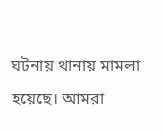ঘটনায় থানায় মামলা হয়েছে। আমরা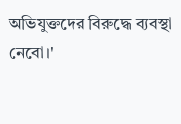অভিযুক্তদের বিরুদ্ধে ব্যবস্থা নেবো।'